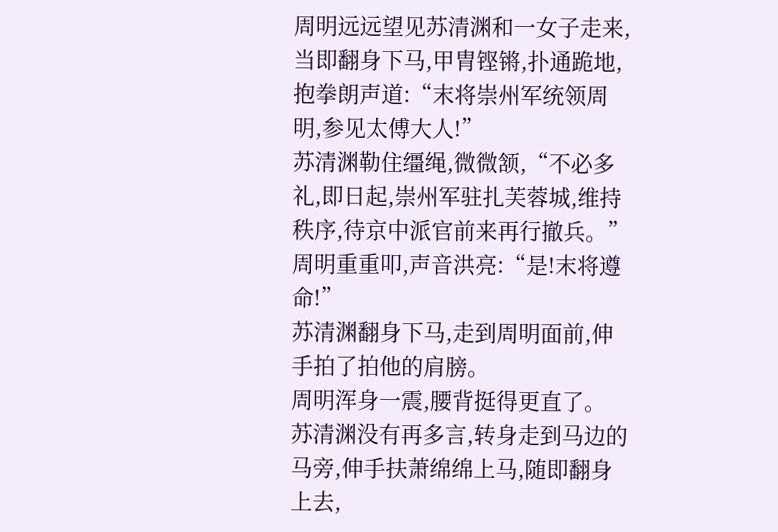周明远远望见苏清渊和一女子走来,当即翻身下马,甲胄铿锵,扑通跪地,抱拳朗声道:“末将崇州军统领周明,参见太傅大人!”
苏清渊勒住缰绳,微微颔,“不必多礼,即日起,崇州军驻扎芙蓉城,维持秩序,待京中派官前来再行撤兵。”
周明重重叩,声音洪亮:“是!末将遵命!”
苏清渊翻身下马,走到周明面前,伸手拍了拍他的肩膀。
周明浑身一震,腰背挺得更直了。
苏清渊没有再多言,转身走到马边的马旁,伸手扶萧绵绵上马,随即翻身上去,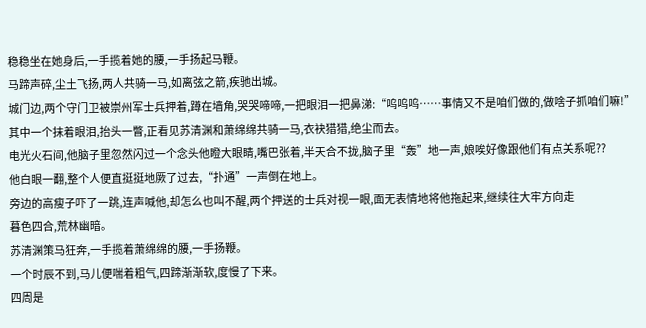稳稳坐在她身后,一手揽着她的腰,一手扬起马鞭。
马蹄声碎,尘土飞扬,两人共骑一马,如离弦之箭,疾驰出城。
城门边,两个守门卫被崇州军士兵押着,蹲在墙角,哭哭啼啼,一把眼泪一把鼻涕:“呜呜呜……事情又不是咱们做的,做啥子抓咱们嘛!”
其中一个抹着眼泪,抬头一瞥,正看见苏清渊和萧绵绵共骑一马,衣袂猎猎,绝尘而去。
电光火石间,他脑子里忽然闪过一个念头他瞪大眼睛,嘴巴张着,半天合不拢,脑子里“轰”地一声,娘唉好像跟他们有点关系呢??
他白眼一翻,整个人便直挺挺地厥了过去,“扑通”一声倒在地上。
旁边的高瘦子吓了一跳,连声喊他,却怎么也叫不醒,两个押送的士兵对视一眼,面无表情地将他拖起来,继续往大牢方向走
暮色四合,荒林幽暗。
苏清渊策马狂奔,一手揽着萧绵绵的腰,一手扬鞭。
一个时辰不到,马儿便喘着粗气,四蹄渐渐软,度慢了下来。
四周是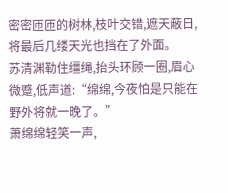密密匝匝的树林,枝叶交错,遮天蔽日,将最后几缕天光也挡在了外面。
苏清渊勒住缰绳,抬头环顾一圈,眉心微蹙,低声道:“绵绵,今夜怕是只能在野外将就一晚了。”
萧绵绵轻笑一声,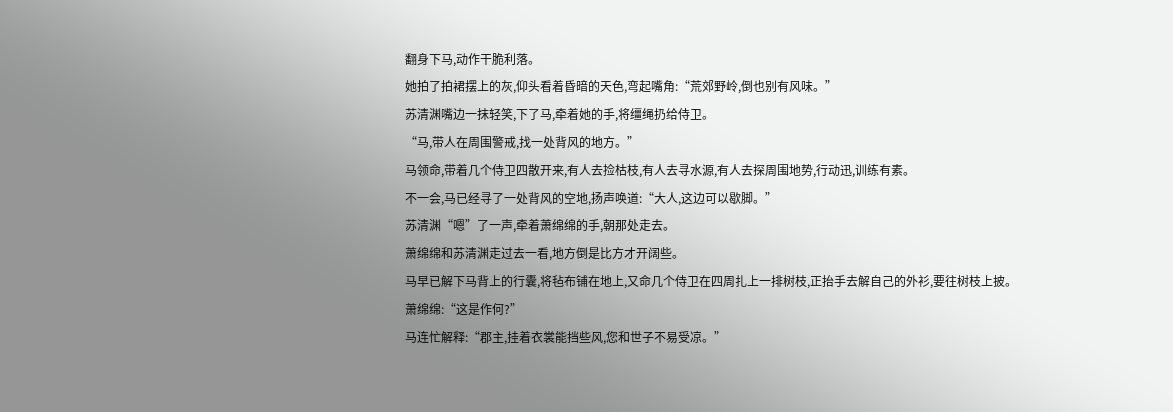翻身下马,动作干脆利落。
她拍了拍裙摆上的灰,仰头看着昏暗的天色,弯起嘴角:“荒郊野岭,倒也别有风味。”
苏清渊嘴边一抹轻笑,下了马,牵着她的手,将缰绳扔给侍卫。
“马,带人在周围警戒,找一处背风的地方。”
马领命,带着几个侍卫四散开来,有人去捡枯枝,有人去寻水源,有人去探周围地势,行动迅,训练有素。
不一会,马已经寻了一处背风的空地,扬声唤道:“大人,这边可以歇脚。”
苏清渊“嗯”了一声,牵着萧绵绵的手,朝那处走去。
萧绵绵和苏清渊走过去一看,地方倒是比方才开阔些。
马早已解下马背上的行囊,将毡布铺在地上,又命几个侍卫在四周扎上一排树枝,正抬手去解自己的外衫,要往树枝上披。
萧绵绵:“这是作何?”
马连忙解释:“郡主,挂着衣裳能挡些风,您和世子不易受凉。”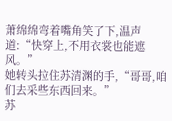萧绵绵弯着嘴角笑了下,温声道:“快穿上,不用衣裳也能遮风。”
她转头拉住苏清渊的手,“哥哥,咱们去采些东西回来。”
苏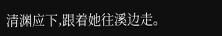清渊应下,跟着她往溪边走。